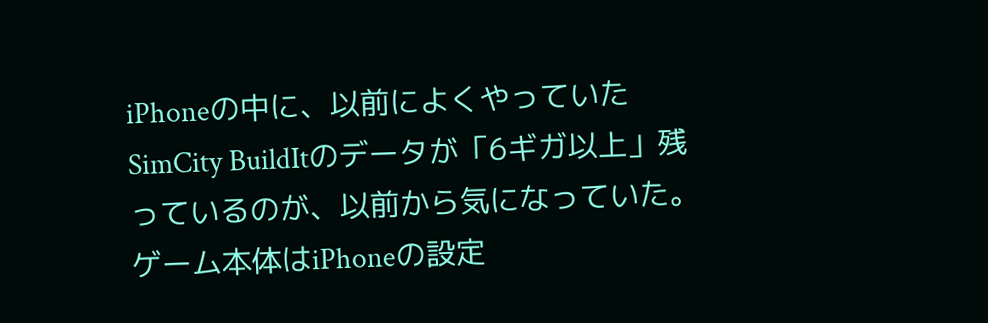iPhoneの中に、以前によくやっていたSimCity BuildItのデータが「6ギガ以上」残っているのが、以前から気になっていた。ゲーム本体はiPhoneの設定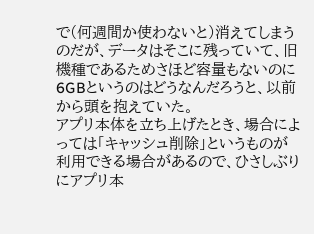で(何週間か使わないと)消えてしまうのだが、データはそこに残っていて、旧機種であるためさほど容量もないのに6GBというのはどうなんだろうと、以前から頭を抱えていた。
アプリ本体を立ち上げたとき、場合によっては「キャッシュ削除」というものが利用できる場合があるので、ひさしぶりにアプリ本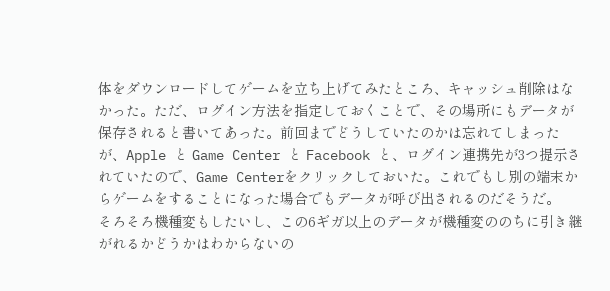体をダウンロードしてゲームを立ち上げてみたところ、キャッシュ削除はなかった。ただ、ログイン方法を指定しておくことで、その場所にもデータが保存されると書いてあった。前回までどうしていたのかは忘れてしまったが、Apple と Game Center と Facebook と、ログイン連携先が3つ提示されていたので、Game Centerをクリックしておいた。これでもし別の端末からゲームをすることになった場合でもデータが呼び出されるのだそうだ。
そろそろ機種変もしたいし、この6ギガ以上のデータが機種変ののちに引き継がれるかどうかはわからないの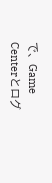で、Game Centerとログ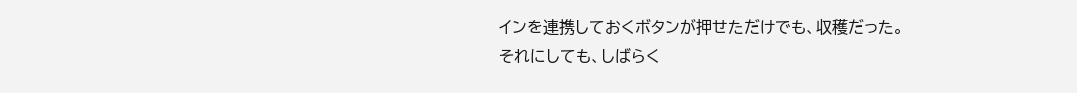インを連携しておくボタンが押せただけでも、収穫だった。
それにしても、しばらく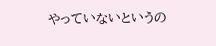やっていないというの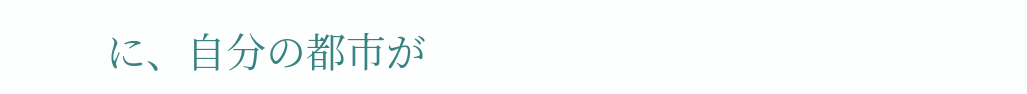に、自分の都市が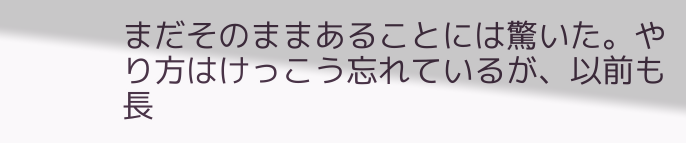まだそのままあることには驚いた。やり方はけっこう忘れているが、以前も長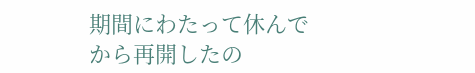期間にわたって休んでから再開したの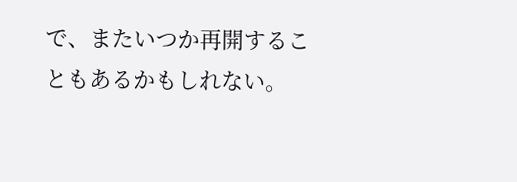で、またいつか再開することもあるかもしれない。